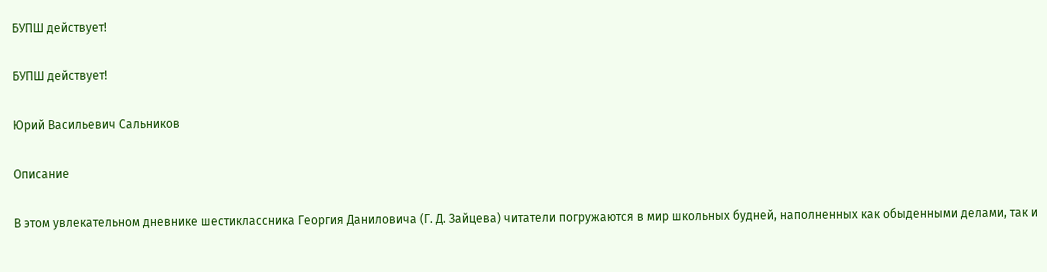БУПШ действует!

БУПШ действует!

Юрий Васильевич Сальников

Описание

В этом увлекательном дневнике шестиклассника Георгия Даниловича (Г. Д. Зайцева) читатели погружаются в мир школьных будней, наполненных как обыденными делами, так и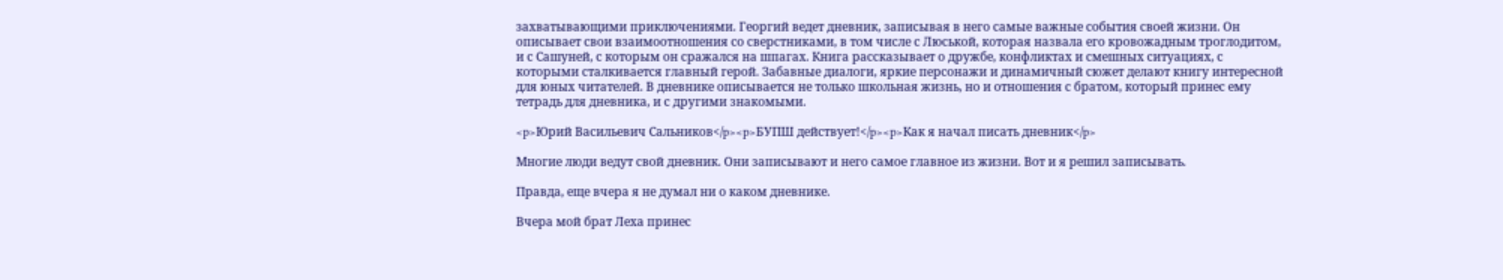захватывающими приключениями. Георгий ведет дневник, записывая в него самые важные события своей жизни. Он описывает свои взаимоотношения со сверстниками, в том числе с Люськой, которая назвала его кровожадным троглодитом, и с Сашуней, с которым он сражался на шпагах. Книга рассказывает о дружбе, конфликтах и смешных ситуациях, с которыми сталкивается главный герой. Забавные диалоги, яркие персонажи и динамичный сюжет делают книгу интересной для юных читателей. В дневнике описывается не только школьная жизнь, но и отношения с братом, который принес ему тетрадь для дневника, и с другими знакомыми.

<p>Юрий Васильевич Сальников</p><p>БУПШ действует!</p><p>Как я начал писать дневник</p>

Многие люди ведут свой дневник. Они записывают и него самое главное из жизни. Вот и я решил записывать.

Правда, еще вчера я не думал ни о каком дневнике.

Вчера мой брат Леха принес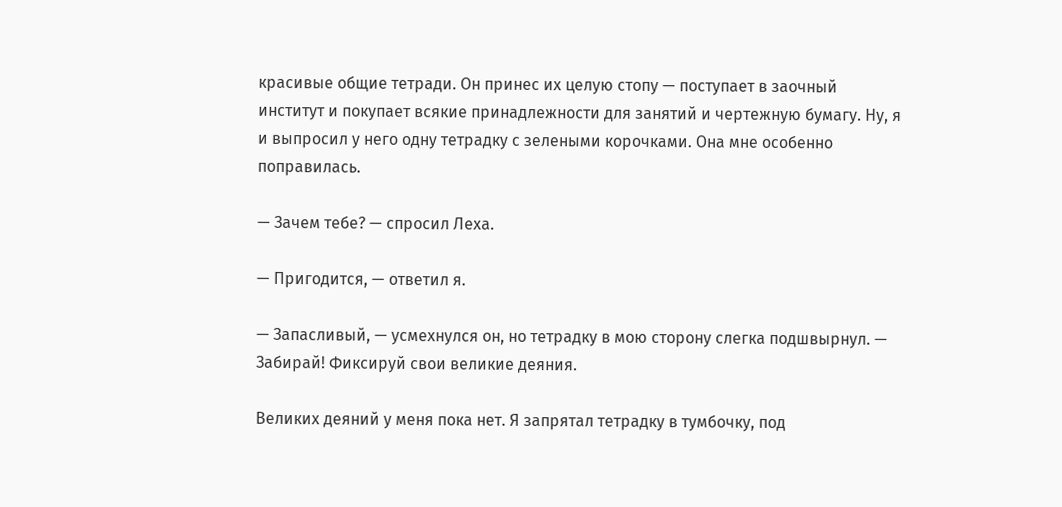красивые общие тетради. Он принес их целую стопу — поступает в заочный институт и покупает всякие принадлежности для занятий и чертежную бумагу. Ну, я и выпросил у него одну тетрадку с зелеными корочками. Она мне особенно поправилась.

— Зачем тебе? — спросил Леха.

— Пригодится, — ответил я.

— Запасливый, — усмехнулся он, но тетрадку в мою сторону слегка подшвырнул. — Забирай! Фиксируй свои великие деяния.

Великих деяний у меня пока нет. Я запрятал тетрадку в тумбочку, под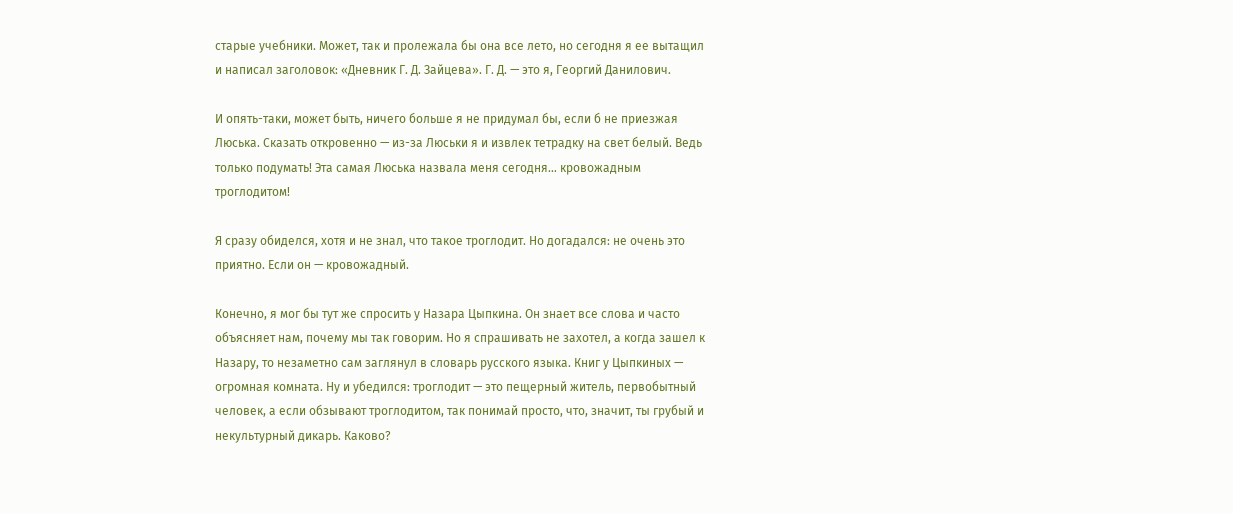старые учебники. Может, так и пролежала бы она все лето, но сегодня я ее вытащил и написал заголовок: «Дневник Г. Д. Зайцева». Г. Д. — это я, Георгий Данилович.

И опять-таки, может быть, ничего больше я не придумал бы, если б не приезжая Люська. Сказать откровенно — из-за Люськи я и извлек тетрадку на свет белый. Ведь только подумать! Эта самая Люська назвала меня сегодня… кровожадным троглодитом!

Я сразу обиделся, хотя и не знал, что такое троглодит. Но догадался: не очень это приятно. Если он — кровожадный.

Конечно, я мог бы тут же спросить у Назара Цыпкина. Он знает все слова и часто объясняет нам, почему мы так говорим. Но я спрашивать не захотел, а когда зашел к Назару, то незаметно сам заглянул в словарь русского языка. Книг у Цыпкиных — огромная комната. Ну и убедился: троглодит — это пещерный житель, первобытный человек, а если обзывают троглодитом, так понимай просто, что, значит, ты грубый и некультурный дикарь. Каково?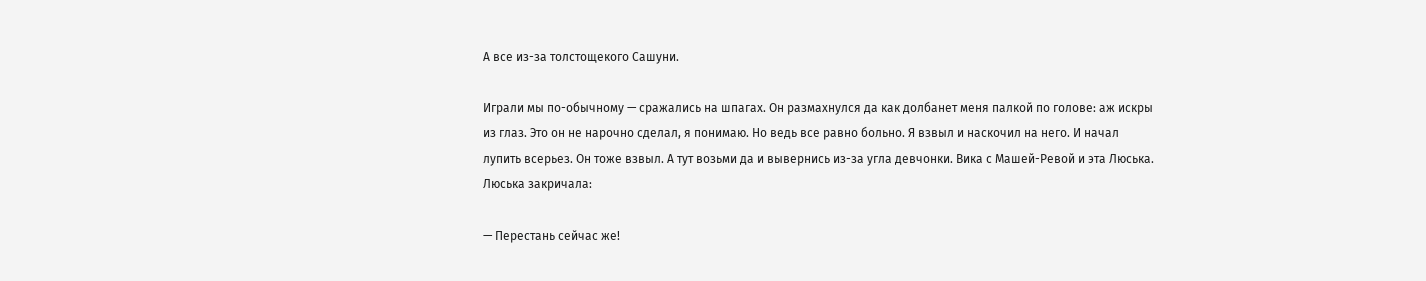А все из-за толстощекого Сашуни.

Играли мы по-обычному — сражались на шпагах. Он размахнулся да как долбанет меня палкой по голове: аж искры из глаз. Это он не нарочно сделал, я понимаю. Но ведь все равно больно. Я взвыл и наскочил на него. И начал лупить всерьез. Он тоже взвыл. А тут возьми да и вывернись из-за угла девчонки. Вика с Машей-Ревой и эта Люська. Люська закричала:

— Перестань сейчас же!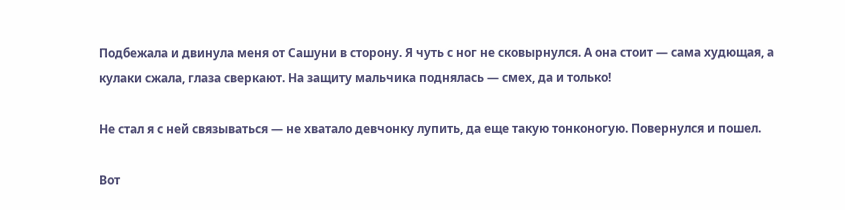Подбежала и двинула меня от Сашуни в сторону. Я чуть с ног не сковырнулся. А она стоит — сама худющая, а кулаки сжала, глаза сверкают. На защиту мальчика поднялась — смех, да и только!

Не стал я с ней связываться — не хватало девчонку лупить, да еще такую тонконогую. Повернулся и пошел.

Вот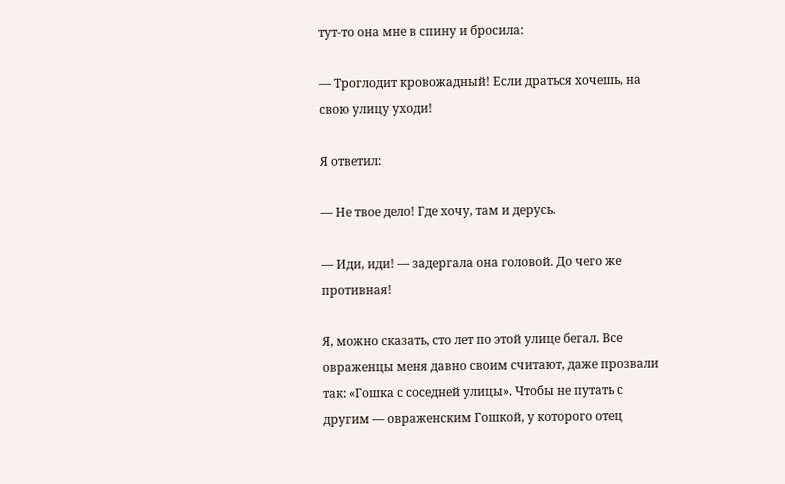тут-то она мне в спину и бросила:

— Троглодит кровожадный! Если драться хочешь, на свою улицу уходи!

Я ответил:

— Не твое дело! Где хочу, там и дерусь.

— Иди, иди! — задергала она головой. До чего же противная!

Я, можно сказать, сто лет по этой улице бегал. Все овраженцы меня давно своим считают, даже прозвали так: «Гошка с соседней улицы». Чтобы не путать с другим — овраженским Гошкой, у которого отец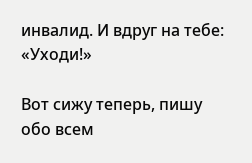инвалид. И вдруг на тебе: «Уходи!»

Вот сижу теперь, пишу обо всем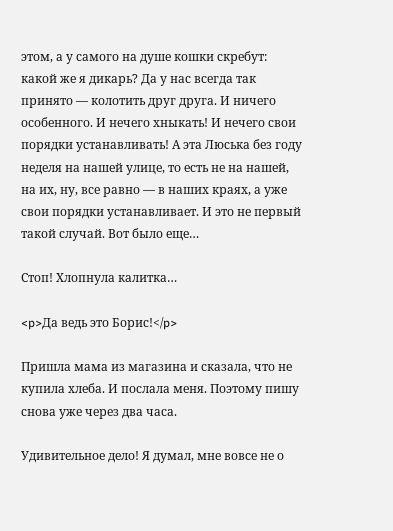этом, а у самого на душе кошки скребут: какой же я дикарь? Да у нас всегда так принято — колотить друг друга. И ничего особенного. И нечего хныкать! И нечего свои порядки устанавливать! А эта Люська без году неделя на нашей улице, то есть не на нашей, на их, ну, все равно — в наших краях, а уже свои порядки устанавливает. И это не первый такой случай. Вот было еще…

Стоп! Хлопнула калитка…

<p>Да ведь это Борис!</p>

Пришла мама из магазина и сказала, что не купила хлеба. И послала меня. Поэтому пишу снова уже через два часа.

Удивительное дело! Я думал, мне вовсе не о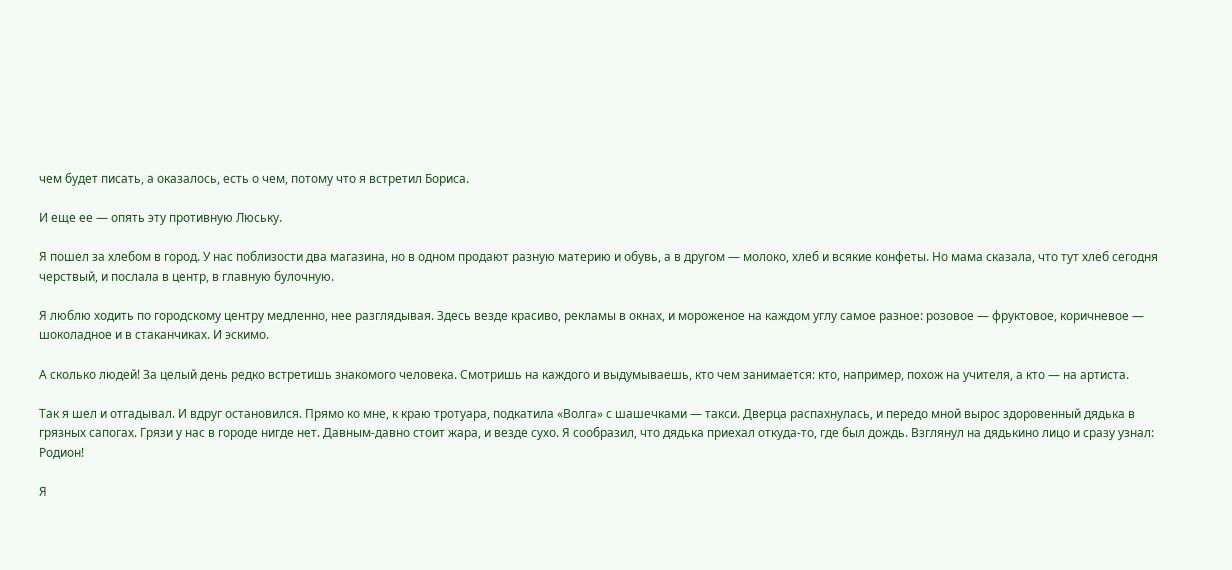чем будет писать, а оказалось, есть о чем, потому что я встретил Бориса.

И еще ее — опять эту противную Люську.

Я пошел за хлебом в город. У нас поблизости два магазина, но в одном продают разную материю и обувь, а в другом — молоко, хлеб и всякие конфеты. Но мама сказала, что тут хлеб сегодня черствый, и послала в центр, в главную булочную.

Я люблю ходить по городскому центру медленно, нее разглядывая. Здесь везде красиво, рекламы в окнах, и мороженое на каждом углу самое разное: розовое — фруктовое, коричневое — шоколадное и в стаканчиках. И эскимо.

А сколько людей! За целый день редко встретишь знакомого человека. Смотришь на каждого и выдумываешь, кто чем занимается: кто, например, похож на учителя, а кто — на артиста.

Так я шел и отгадывал. И вдруг остановился. Прямо ко мне, к краю тротуара, подкатила «Волга» с шашечками — такси. Дверца распахнулась, и передо мной вырос здоровенный дядька в грязных сапогах. Грязи у нас в городе нигде нет. Давным-давно стоит жара, и везде сухо. Я сообразил, что дядька приехал откуда-то, где был дождь. Взглянул на дядькино лицо и сразу узнал: Родион!

Я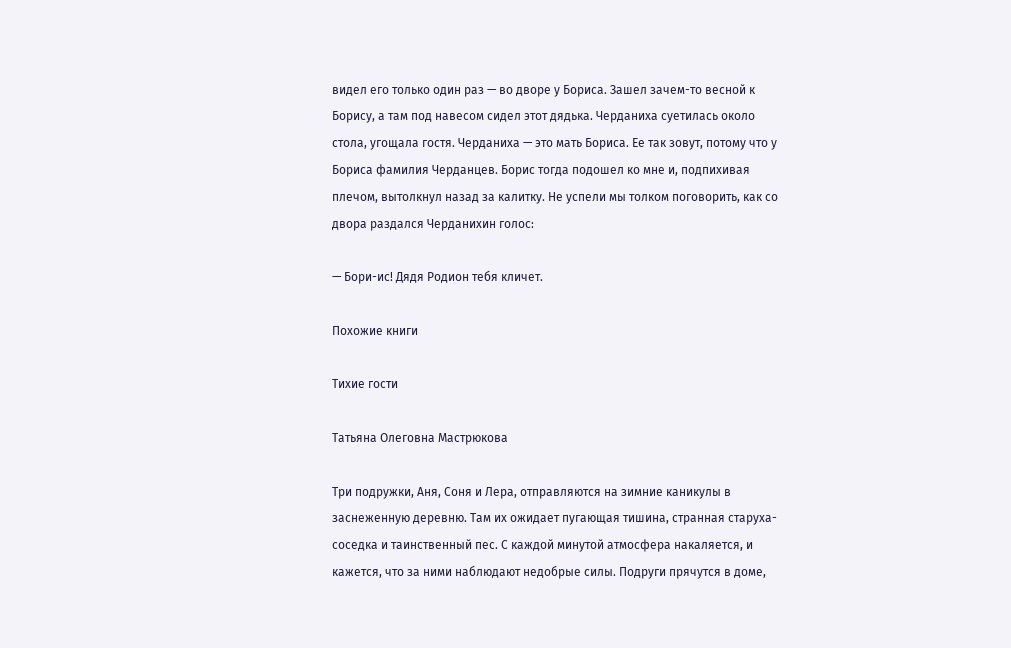видел его только один раз — во дворе у Бориса. Зашел зачем-то весной к Борису, а там под навесом сидел этот дядька. Черданиха суетилась около стола, угощала гостя. Черданиха — это мать Бориса. Ее так зовут, потому что у Бориса фамилия Черданцев. Борис тогда подошел ко мне и, подпихивая плечом, вытолкнул назад за калитку. Не успели мы толком поговорить, как со двора раздался Черданихин голос:

— Бори-ис! Дядя Родион тебя кличет.

Похожие книги

Тихие гости

Татьяна Олеговна Мастрюкова

Три подружки, Аня, Соня и Лера, отправляются на зимние каникулы в заснеженную деревню. Там их ожидает пугающая тишина, странная старуха-соседка и таинственный пес. С каждой минутой атмосфера накаляется, и кажется, что за ними наблюдают недобрые силы. Подруги прячутся в доме,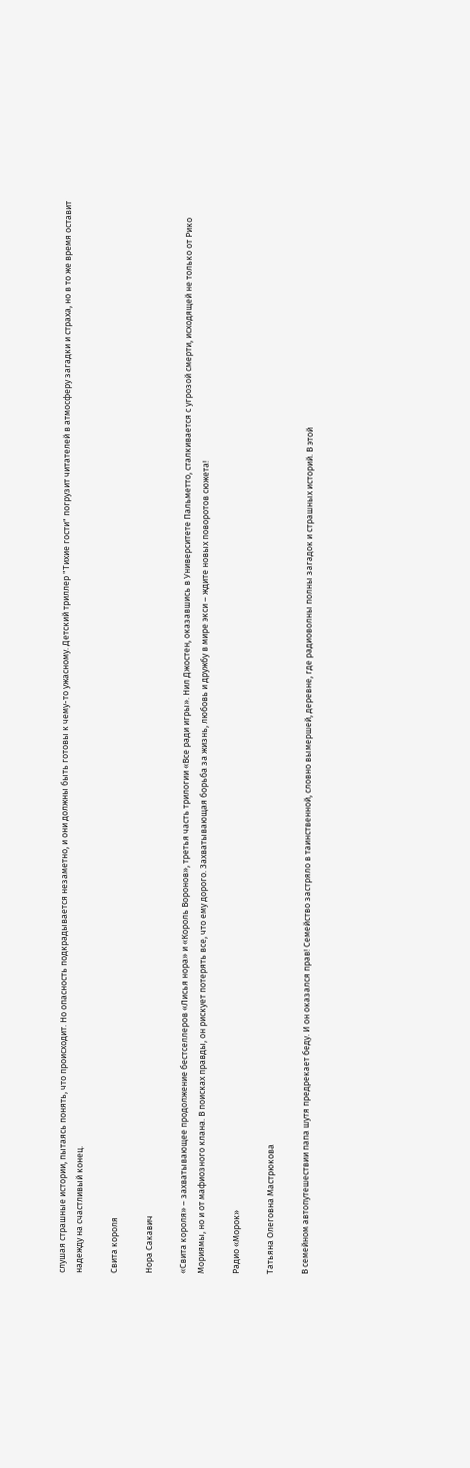слушая страшные истории, пытаясь понять, что происходит. Но опасность подкрадывается незаметно, и они должны быть готовы к чему-то ужасному. Детский триллер "Тихие гости" погрузит читателей в атмосферу загадки и страха, но в то же время оставит надежду на счастливый конец.

Свита короля

Нора Сакавич

«Свита короля» – захватывающее продолжение бестселлеров «Лисья нора» и «Король Воронов», третья часть трилогии «Все ради игры». Нил Джостен, оказавшись в Университете Пальметто, сталкивается с угрозой смерти, исходящей не только от Рико Мориямы, но и от мафиозного клана. В поисках правды, он рискует потерять все, что ему дорого. Захватывающая борьба за жизнь, любовь и дружбу в мире экси – ждите новых поворотов сюжета!

Радио «Морок»

Татьяна Олеговна Мастрюкова

В семейном автопутешествии папа шутя предрекает беду. И он оказался прав! Семейство застряло в таинственной, словно вымершей, деревне, где радиоволны полны загадок и страшных историй. В этой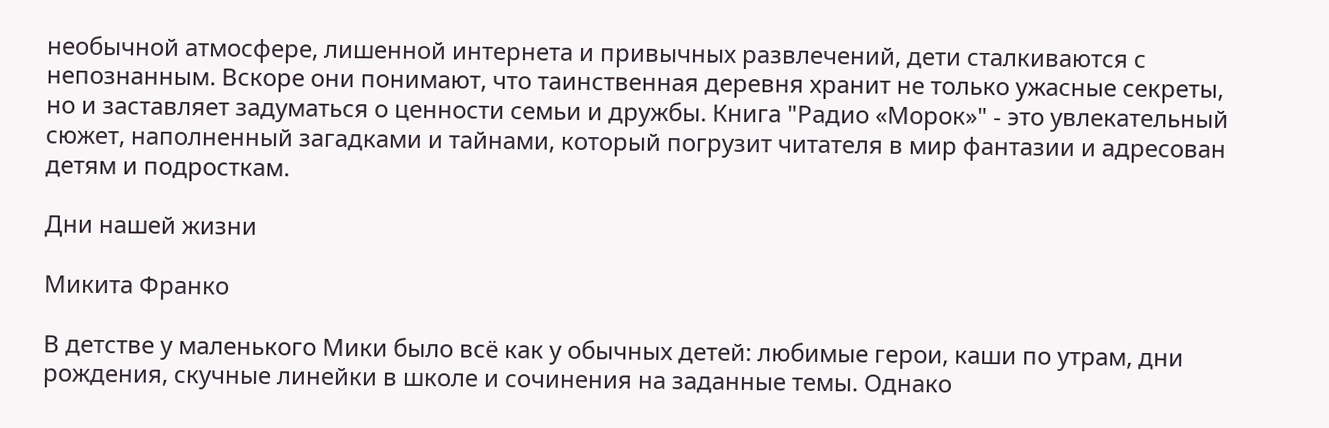необычной атмосфере, лишенной интернета и привычных развлечений, дети сталкиваются с непознанным. Вскоре они понимают, что таинственная деревня хранит не только ужасные секреты, но и заставляет задуматься о ценности семьи и дружбы. Книга "Радио «Морок»" - это увлекательный сюжет, наполненный загадками и тайнами, который погрузит читателя в мир фантазии и адресован детям и подросткам.

Дни нашей жизни

Микита Франко

В детстве у маленького Мики было всё как у обычных детей: любимые герои, каши по утрам, дни рождения, скучные линейки в школе и сочинения на заданные темы. Однако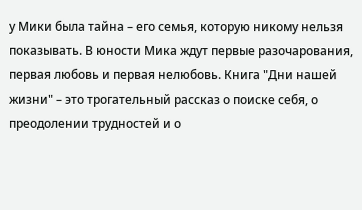у Мики была тайна – его семья, которую никому нельзя показывать. В юности Мика ждут первые разочарования, первая любовь и первая нелюбовь. Книга "Дни нашей жизни" – это трогательный рассказ о поиске себя, о преодолении трудностей и о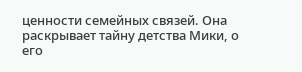ценности семейных связей. Она раскрывает тайну детства Мики, о его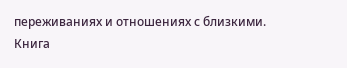переживаниях и отношениях с близкими. Книга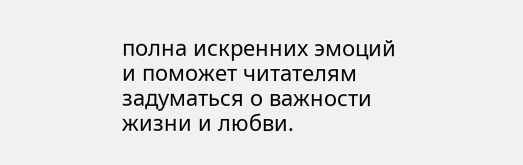полна искренних эмоций и поможет читателям задуматься о важности жизни и любви.